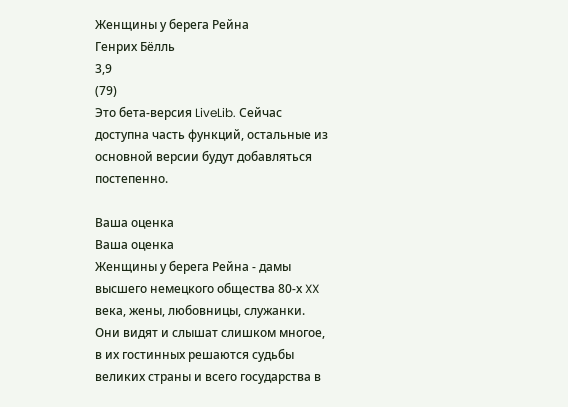Женщины у берега Рейна
Генрих Бёлль
3,9
(79)
Это бета-версия LiveLib. Сейчас доступна часть функций, остальные из основной версии будут добавляться постепенно.

Ваша оценка
Ваша оценка
Женщины у берега Рейна - дамы высшего немецкого общества 80-х XX века, жены, любовницы, служанки. Они видят и слышат слишком многое, в их гостинных решаются судьбы великих страны и всего государства в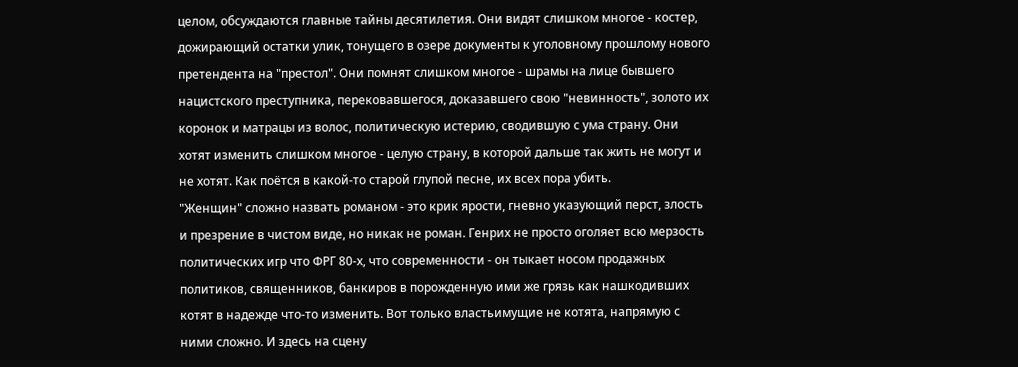целом, обсуждаются главные тайны десятилетия. Они видят слишком многое - костер, дожирающий остатки улик, тонущего в озере документы к уголовному прошлому нового претендента на "престол". Они помнят слишком многое - шрамы на лице бывшего нацистского преступника, перековавшегося, доказавшего свою "невинность", золото их коронок и матрацы из волос, политическую истерию, сводившую с ума страну. Они хотят изменить слишком многое - целую страну, в которой дальше так жить не могут и не хотят. Как поётся в какой-то старой глупой песне, их всех пора убить.
"Женщин" сложно назвать романом - это крик ярости, гневно указующий перст, злость и презрение в чистом виде, но никак не роман. Генрих не просто оголяет всю мерзость политических игр что ФРГ 80-х, что современности - он тыкает носом продажных политиков, священников, банкиров в порожденную ими же грязь как нашкодивших котят в надежде что-то изменить. Вот только властьимущие не котята, напрямую с ними сложно. И здесь на сцену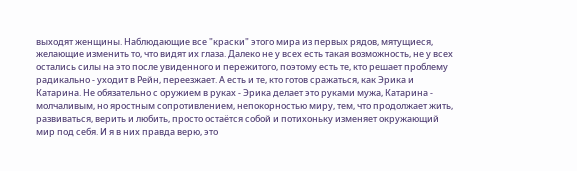выходят женщины. Наблюдающие все "краски" этого мира из первых рядов, мятущиеся, желающие изменить то, что видят их глаза. Далеко не у всех есть такая возможность, не у всех остались силы на это после увиденного и пережитого, поэтому есть те, кто решает проблему радикально - уходит в Рейн, переезжает. А есть и те, кто готов сражаться, как Эрика и Катарина. Не обязательно с оружием в руках - Эрика делает это руками мужа, Катарина - молчаливым, но яростным сопротивлением, непокорностью миру, тем, что продолжает жить, развиваться, верить и любить, просто остаётся собой и потихоньку изменяет окружающий мир под себя. И я в них правда верю, это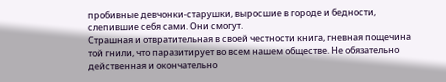пробивные девчонки-старушки, выросшие в городе и бедности, слепившие себя сами. Они смогут.
Страшная и отвратительная в своей честности книга, гневная пощечина той гнили, что паразитирует во всем нашем обществе. Не обязательно действенная и окончательно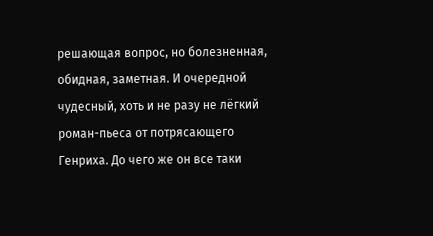решающая вопрос, но болезненная, обидная, заметная. И очередной чудесный, хоть и не разу не лёгкий роман-пьеса от потрясающего Генриха. До чего же он все таки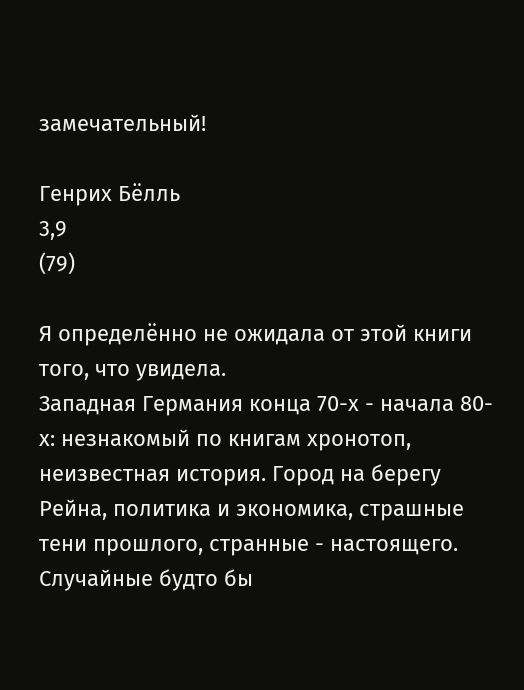замечательный!

Генрих Бёлль
3,9
(79)

Я определённо не ожидала от этой книги того, что увидела.
Западная Германия конца 70-х - начала 80-х: незнакомый по книгам хронотоп, неизвестная история. Город на берегу Рейна, политика и экономика, страшные тени прошлого, странные - настоящего.
Случайные будто бы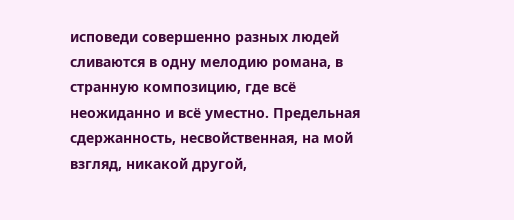исповеди совершенно разных людей сливаются в одну мелодию романа, в странную композицию, где всё неожиданно и всё уместно. Предельная сдержанность, несвойственная, на мой взгляд, никакой другой,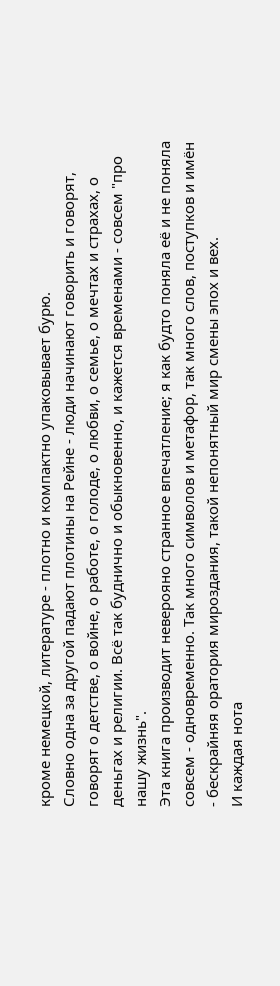кроме немецкой, литературе - плотно и компактно упаковывает бурю.
Словно одна за другой падают плотины на Рейне - люди начинают говорить и говорят, говорят о детстве, о войне, о работе, о голоде, о любви, о семье, о мечтах и страхах, о деньгах и религии. Всё так буднично и обыкновенно, и кажется временами - совсем "про нашу жизнь".
Эта книга производит неверояно странное впечатление; я как будто поняла её и не поняла совсем - одновременно. Так много символов и метафор, так много слов, поступков и имён - бескрайняя оратория мироздания, такой непонятный мир смены эпох и вех.
И каждая нота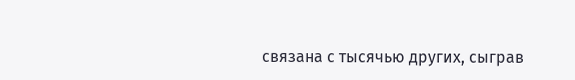связана с тысячью других, сыграв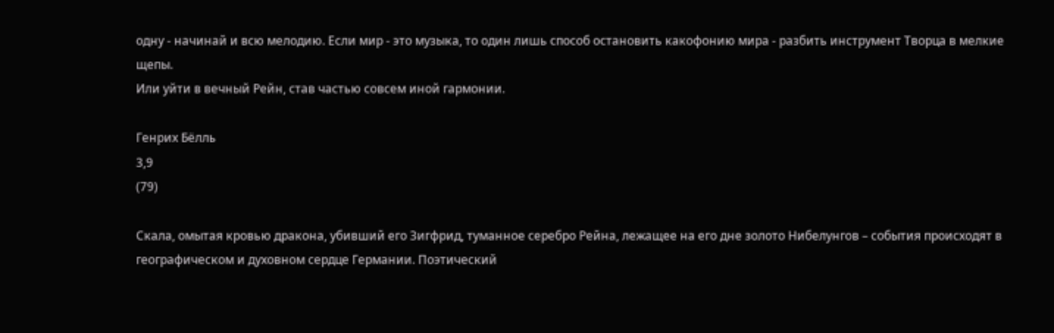одну - начинай и всю мелодию. Если мир - это музыка, то один лишь способ остановить какофонию мира - разбить инструмент Творца в мелкие щепы.
Или уйти в вечный Рейн, став частью совсем иной гармонии.

Генрих Бёлль
3,9
(79)

Скала, омытая кровью дракона, убивший его Зигфрид, туманное серебро Рейна, лежащее на его дне золото Нибелунгов – события происходят в географическом и духовном сердце Германии. Поэтический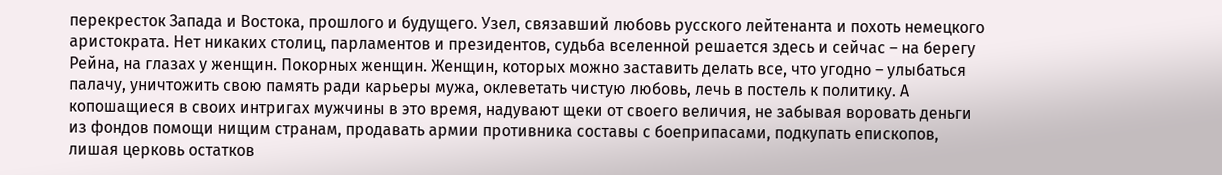перекресток Запада и Востока, прошлого и будущего. Узел, связавший любовь русского лейтенанта и похоть немецкого аристократа. Нет никаких столиц, парламентов и президентов, судьба вселенной решается здесь и сейчас – на берегу Рейна, на глазах у женщин. Покорных женщин. Женщин, которых можно заставить делать все, что угодно – улыбаться палачу, уничтожить свою память ради карьеры мужа, оклеветать чистую любовь, лечь в постель к политику. А копошащиеся в своих интригах мужчины в это время, надувают щеки от своего величия, не забывая воровать деньги из фондов помощи нищим странам, продавать армии противника составы с боеприпасами, подкупать епископов, лишая церковь остатков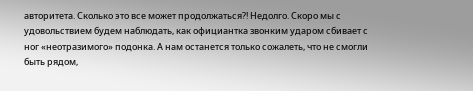авторитета. Сколько это все может продолжаться?! Недолго. Скоро мы с удовольствием будем наблюдать, как официантка звонким ударом сбивает с ног «неотразимого» подонка. А нам останется только сожалеть, что не смогли быть рядом,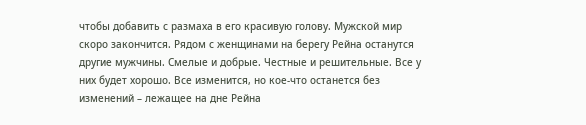чтобы добавить с размаха в его красивую голову. Мужской мир скоро закончится. Рядом с женщинами на берегу Рейна останутся другие мужчины. Смелые и добрые. Честные и решительные. Все у них будет хорошо. Все изменится, но кое-что останется без изменений – лежащее на дне Рейна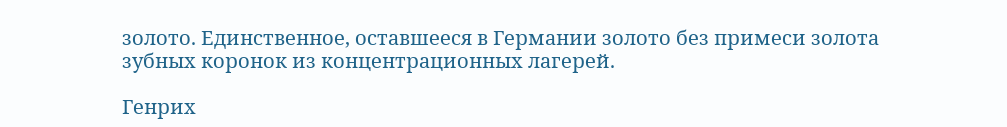золото. Единственное, оставшееся в Германии золото без примеси золота зубных коронок из концентрационных лагерей.

Генрих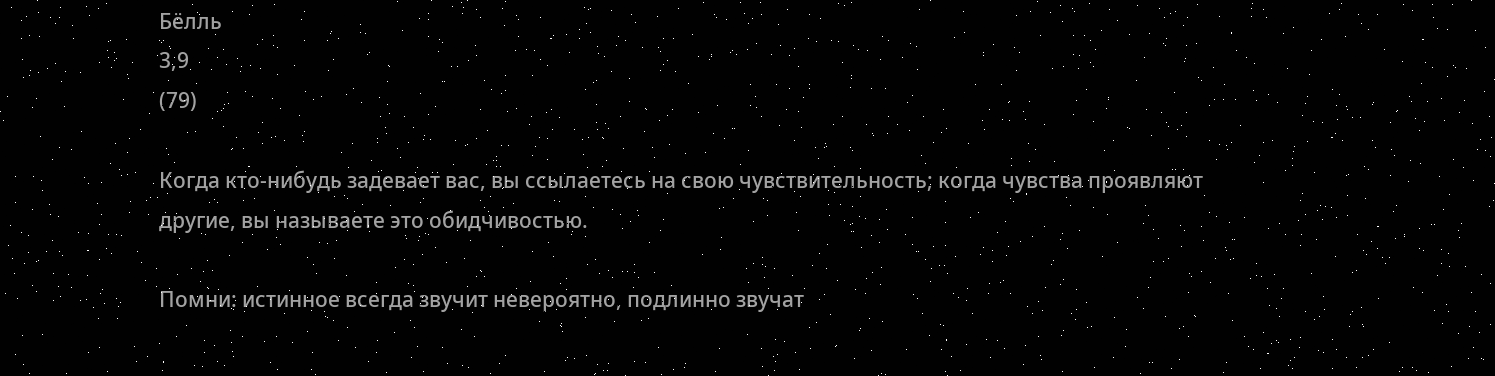Бёлль
3,9
(79)

Когда кто-нибудь задевает вас, вы ссылаетесь на свою чувствительность; когда чувства проявляют другие, вы называете это обидчивостью.

Помни: истинное всегда звучит невероятно, подлинно звучат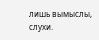лишь вымыслы, слухи.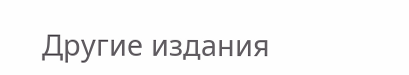Другие издания